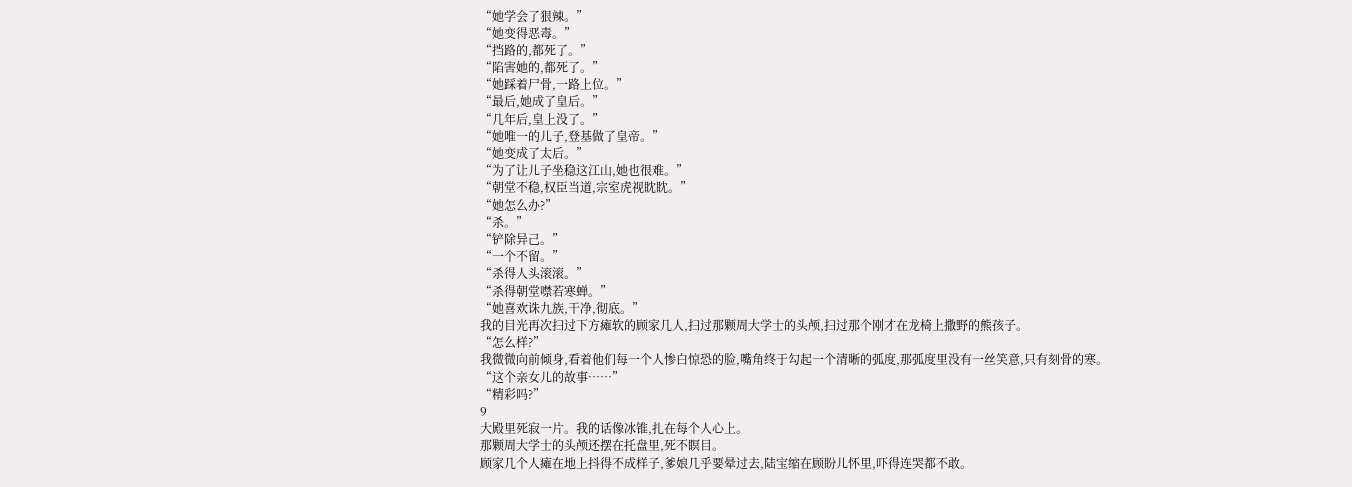“她学会了狠辣。”
“她变得恶毒。”
“挡路的,都死了。”
“陷害她的,都死了。”
“她踩着尸骨,一路上位。”
“最后,她成了皇后。”
“几年后,皇上没了。”
“她唯一的儿子,登基做了皇帝。”
“她变成了太后。”
“为了让儿子坐稳这江山,她也很难。”
“朝堂不稳,权臣当道,宗室虎视眈眈。”
“她怎么办?”
“杀。”
“铲除异己。”
“一个不留。”
“杀得人头滚滚。”
“杀得朝堂噤若寒蝉。”
“她喜欢诛九族,干净,彻底。”
我的目光再次扫过下方瘫软的顾家几人,扫过那颗周大学士的头颅,扫过那个刚才在龙椅上撒野的熊孩子。
“怎么样?”
我微微向前倾身,看着他们每一个人惨白惊恐的脸,嘴角终于勾起一个清晰的弧度,那弧度里没有一丝笑意,只有刻骨的寒。
“这个亲女儿的故事……”
“精彩吗?”
9
大殿里死寂一片。我的话像冰锥,扎在每个人心上。
那颗周大学士的头颅还摆在托盘里,死不瞑目。
顾家几个人瘫在地上抖得不成样子,爹娘几乎要晕过去,陆宝缩在顾盼儿怀里,吓得连哭都不敢。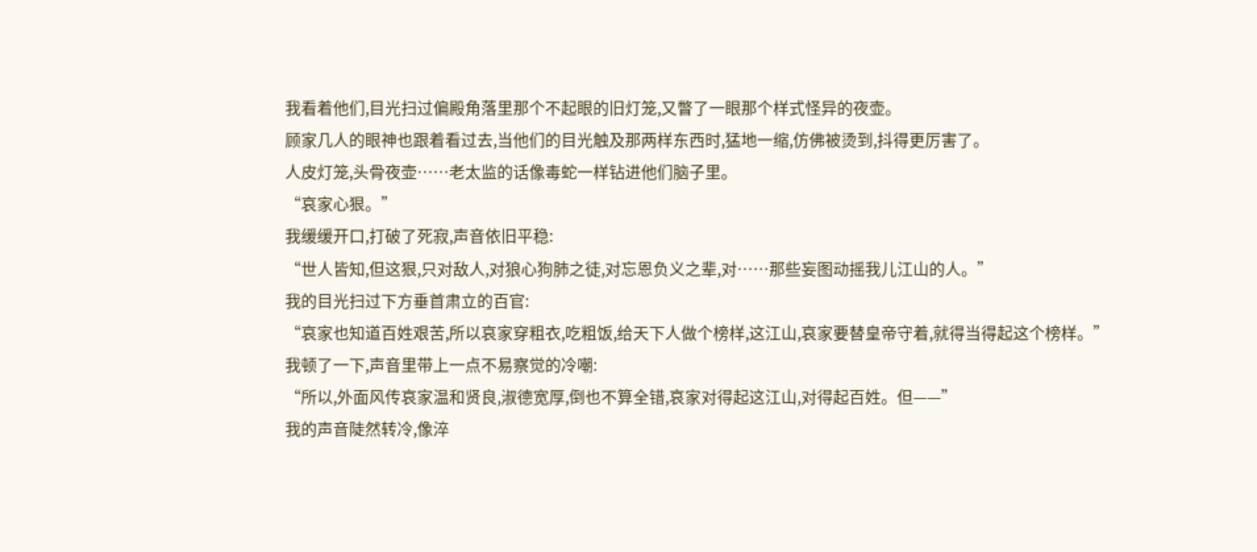我看着他们,目光扫过偏殿角落里那个不起眼的旧灯笼,又瞥了一眼那个样式怪异的夜壶。
顾家几人的眼神也跟着看过去,当他们的目光触及那两样东西时,猛地一缩,仿佛被烫到,抖得更厉害了。
人皮灯笼,头骨夜壶……老太监的话像毒蛇一样钻进他们脑子里。
“哀家心狠。”
我缓缓开口,打破了死寂,声音依旧平稳:
“世人皆知,但这狠,只对敌人,对狼心狗肺之徒,对忘恩负义之辈,对……那些妄图动摇我儿江山的人。”
我的目光扫过下方垂首肃立的百官:
“哀家也知道百姓艰苦,所以哀家穿粗衣,吃粗饭,给天下人做个榜样,这江山,哀家要替皇帝守着,就得当得起这个榜样。”
我顿了一下,声音里带上一点不易察觉的冷嘲:
“所以,外面风传哀家温和贤良,淑德宽厚,倒也不算全错,哀家对得起这江山,对得起百姓。但——”
我的声音陡然转冷,像淬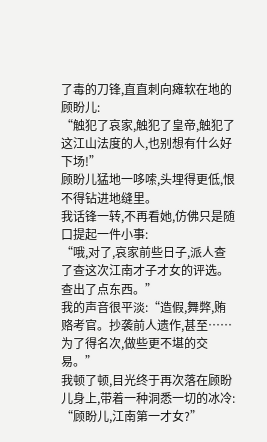了毒的刀锋,直直刺向瘫软在地的顾盼儿:
“触犯了哀家,触犯了皇帝,触犯了这江山法度的人,也别想有什么好下场!”
顾盼儿猛地一哆嗦,头埋得更低,恨不得钻进地缝里。
我话锋一转,不再看她,仿佛只是随口提起一件小事:
“哦,对了,哀家前些日子,派人查了查这次江南才子才女的评选。查出了点东西。”
我的声音很平淡:“造假,舞弊,贿赂考官。抄袭前人遗作,甚至……为了得名次,做些更不堪的交易。”
我顿了顿,目光终于再次落在顾盼儿身上,带着一种洞悉一切的冰冷:
“顾盼儿,江南第一才女?”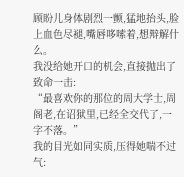顾盼儿身体剧烈一颤,猛地抬头,脸上血色尽褪,嘴唇哆嗦着,想辩解什么。
我没给她开口的机会,直接抛出了致命一击:
“最喜欢你的那位的周大学士,周阁老,在诏狱里,已经全交代了,一字不落。”
我的目光如同实质,压得她喘不过气: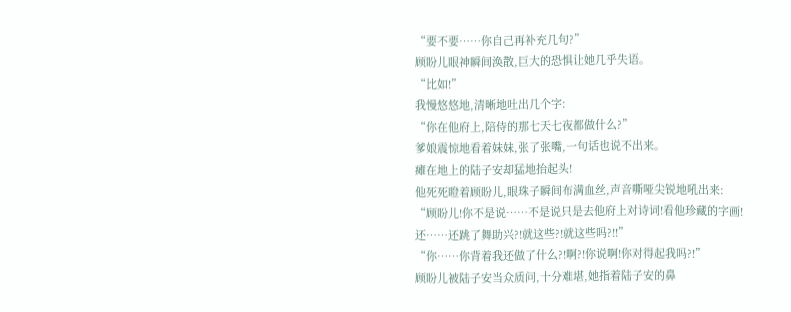“要不要……你自己再补充几句?”
顾盼儿眼神瞬间涣散,巨大的恐惧让她几乎失语。
“比如!”
我慢悠悠地,清晰地吐出几个字:
“你在他府上,陪侍的那七天七夜都做什么?”
爹娘震惊地看着妹妹,张了张嘴,一句话也说不出来。
瘫在地上的陆子安却猛地抬起头!
他死死瞪着顾盼儿,眼珠子瞬间布满血丝,声音嘶哑尖锐地吼出来:
“顾盼儿!你不是说……不是说只是去他府上对诗词!看他珍藏的字画!还……还跳了舞助兴?!就这些?!就这些吗?!!”
“你……你背着我还做了什么?!啊?!你说啊!你对得起我吗?!”
顾盼儿被陆子安当众质问,十分难堪,她指着陆子安的鼻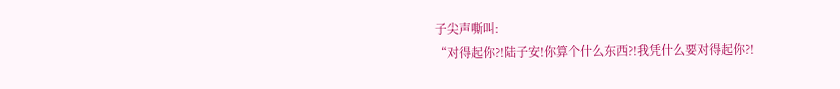子尖声嘶叫:
“对得起你?!陆子安!你算个什么东西?!我凭什么要对得起你?!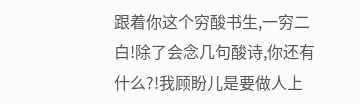跟着你这个穷酸书生,一穷二白!除了会念几句酸诗,你还有什么?!我顾盼儿是要做人上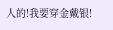人的!我要穿金戴银!